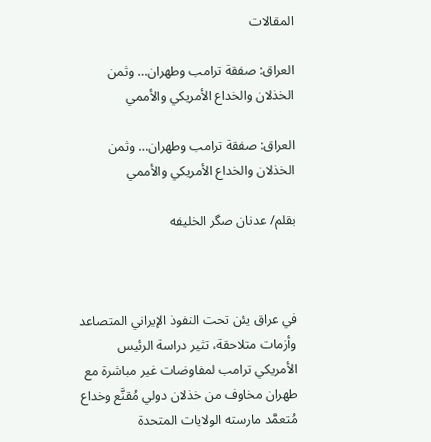المقالات

العراق: صفقة ترامب وطهران… وثمن الخذلان والخداع الأمريكي والأممي

العراق: صفقة ترامب وطهران… وثمن الخذلان والخداع الأمريكي والأممي

بقلم/ عدنان صگر الخليفه



في عراق يئن تحت النفوذ الإيراني المتصاعد وأزمات متلاحقة، تثير دراسة الرئيس الأمريكي ترامب لمفاوضات غير مباشرة مع طهران مخاوف من خذلان دولي مُقنَّع وخداع مُتعمَّد مارسته الولايات المتحدة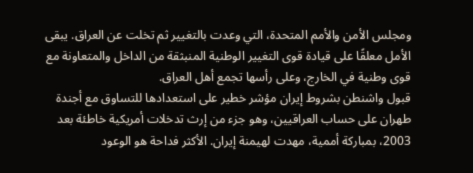ومجلس الأمن والأمم المتحدة، التي وعدت بالتغيير ثم تخلت عن العراق. يبقى الأمل معلقًا على قيادة قوى التغيير الوطنية المنبثقة من الداخل والمتعاونة مع قوى وطنية في الخارج، وعلى رأسها تجمع أهل العراق.
قبول واشنطن بشروط إيران مؤشر خطير على استعدادها للتساوق مع أجندة طهران على حساب العراقيين، وهو جزء من إرث تدخلات أمريكية خاطئة بعد 2003، بمباركة أممية، مهدت لهيمنة إيران. الأكثر فداحة هو الوعود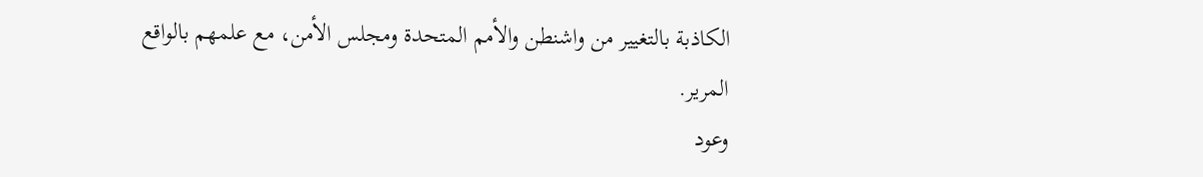الكاذبة بالتغيير من واشنطن والأمم المتحدة ومجلس الأمن، مع علمهم بالواقع المرير.
وعود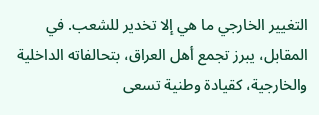التغيير الخارجي ما هي إلا تخدير للشعب. في المقابل، يبرز تجمع أهل العراق، بتحالفاته الداخلية والخارجية، كقيادة وطنية تسعى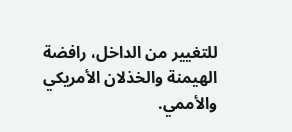للتغيير من الداخل، رافضة الهيمنة والخذلان الأمريكي والأممي.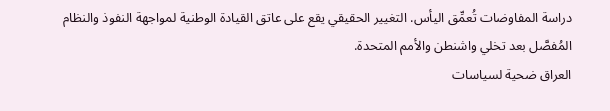دراسة المفاوضات تُعمِّق اليأس. التغيير الحقيقي يقع على عاتق القيادة الوطنية لمواجهة النفوذ والنظام المُفصَّل بعد تخلي واشنطن والأمم المتحدة.
العراق ضحية لسياسات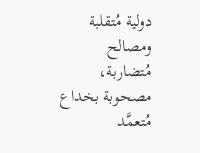دولية مُتقلبة ومصالح مُتضاربة، مصحوبة بخداع مُتعمَّد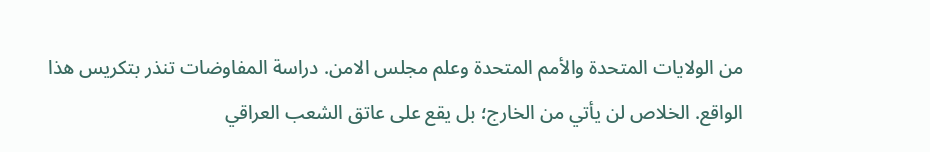من الولايات المتحدة والأمم المتحدة وعلم مجلس الامن. دراسة المفاوضات تنذر بتكريس هذا الواقع. الخلاص لن يأتي من الخارج؛ بل يقع على عاتق الشعب العراقي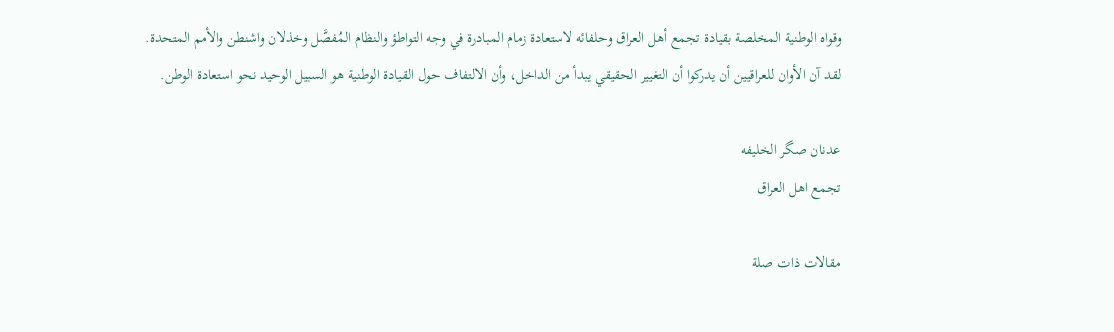وقواه الوطنية المخلصة بقيادة تجمع أهل العراق وحلفائه لاستعادة زمام المبادرة في وجه التواطؤ والنظام المُفصَّل وخذلان واشنطن والأمم المتحدة. لقد آن الأوان للعراقيين أن يدركوا أن التغيير الحقيقي يبدأ من الداخل، وأن الالتفاف حول القيادة الوطنية هو السبيل الوحيد نحو استعادة الوطن.

عدنان صگر الخليفه
تجمع اهل العراق

مقالات ذات صلة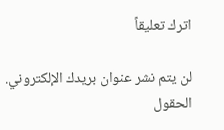اترك تعليقاً

لن يتم نشر عنوان بريدك الإلكتروني. الحقول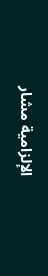الإلزامية مشار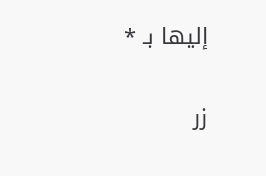إليها بـ *

زر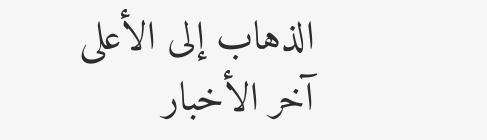الذهاب إلى الأعلى
آخر الأخبار